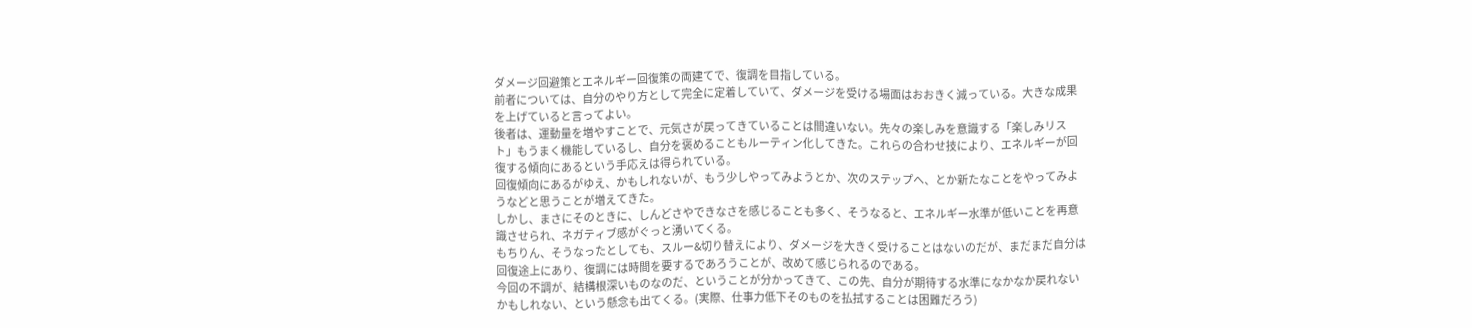ダメージ回避策とエネルギー回復策の両建てで、復調を目指している。
前者については、自分のやり方として完全に定着していて、ダメージを受ける場面はおおきく減っている。大きな成果を上げていると言ってよい。
後者は、運動量を増やすことで、元気さが戻ってきていることは間違いない。先々の楽しみを意識する「楽しみリスト」もうまく機能しているし、自分を褒めることもルーティン化してきた。これらの合わせ技により、エネルギーが回復する傾向にあるという手応えは得られている。
回復傾向にあるがゆえ、かもしれないが、もう少しやってみようとか、次のステップへ、とか新たなことをやってみようなどと思うことが増えてきた。
しかし、まさにそのときに、しんどさやできなさを感じることも多く、そうなると、エネルギー水準が低いことを再意識させられ、ネガティブ感がぐっと湧いてくる。
もちりん、そうなったとしても、スルー&切り替えにより、ダメージを大きく受けることはないのだが、まだまだ自分は回復途上にあり、復調には時間を要するであろうことが、改めて感じられるのである。
今回の不調が、結構根深いものなのだ、ということが分かってきて、この先、自分が期待する水準になかなか戻れないかもしれない、という懸念も出てくる。(実際、仕事力低下そのものを払拭することは困難だろう)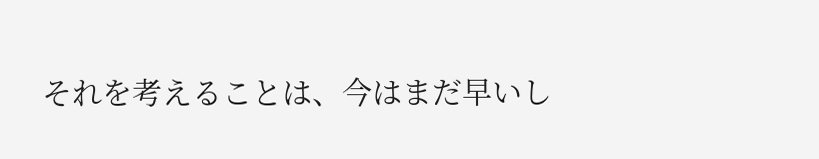それを考えることは、今はまだ早いし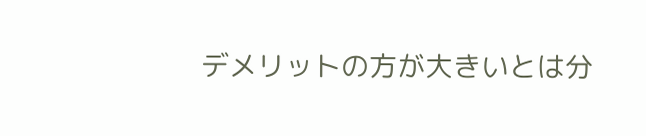デメリットの方が大きいとは分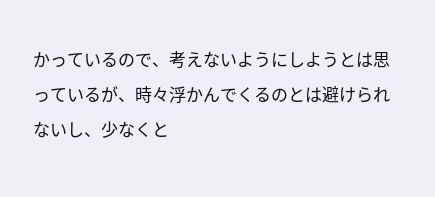かっているので、考えないようにしようとは思っているが、時々浮かんでくるのとは避けられないし、少なくと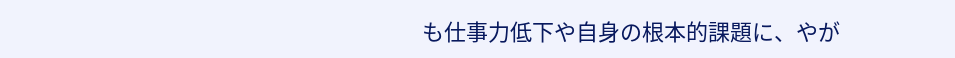も仕事力低下や自身の根本的課題に、やが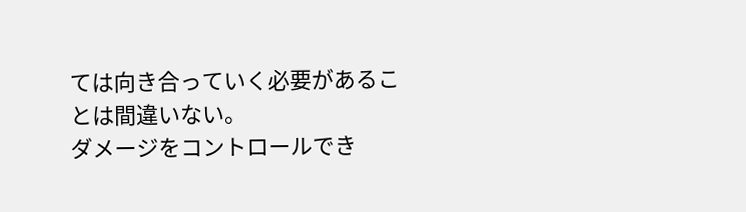ては向き合っていく必要があることは間違いない。
ダメージをコントロールでき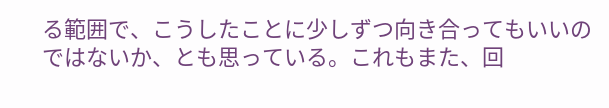る範囲で、こうしたことに少しずつ向き合ってもいいのではないか、とも思っている。これもまた、回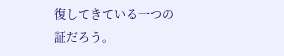復してきている一つの証だろう。